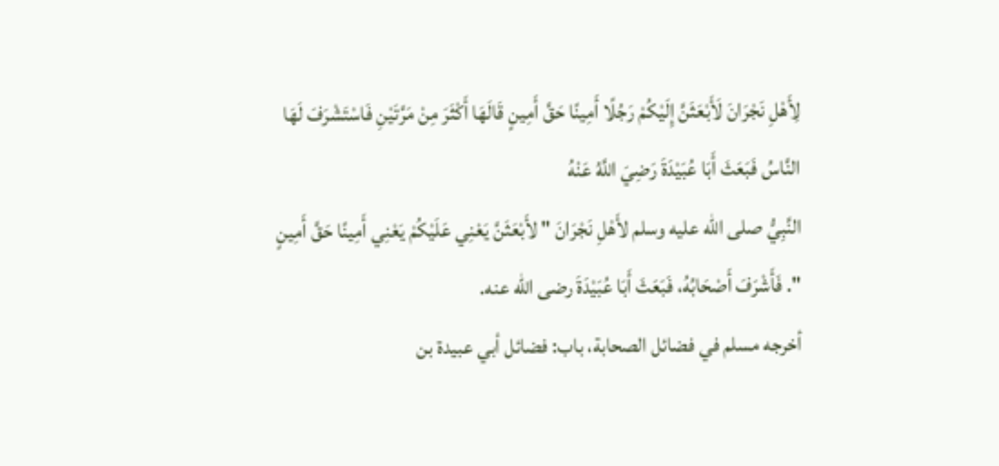لِأَهْلِ نَجْرَانَ لَأَبْعَثَنَّ إِلَيْكُمْ رَجُلًا أَمِينًا حَقَّ أَمِينٍ قَالَهَا أَكْثَرَ مِنْ مَرَّتَيْنِ فَاسْتَشْرَفَ لَهَا النَّاسُ فَبَعَثَ أَبَا عُبَيْدَةَ رَضِيَ اللَّهُ عَنْهُ
النَّبِيُّ صلى الله عليه وسلم لأَهْلِ نَجْرَانَ " لأَبْعَثَنَّ يَعْنِي عَلَيْكُمْ يَعْنِي أَمِينًا حَقَّ أَمِينٍ ". فَأَشْرَفَ أَصْحَابُهُ، فَبَعَثَ أَبَا عُبَيْدَةَ رضى الله عنه.
أخرجه مسلم في فضائل الصحابة، باب: فضائل أبي عبيدة بن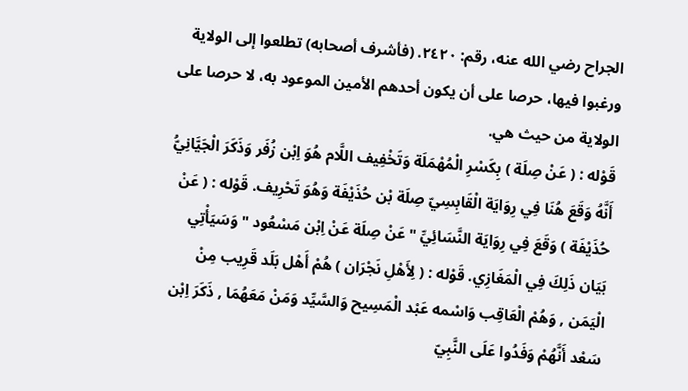الجراح رضي الله عنه، رقم: ٢٤٢٠. (فأشرف أصحابه) تطلعوا إلى الولاية ورغبوا فيها، حرصا على أن يكون أحدهم الأمين الموعود به، لا حرصا على الولاية من حيث هي.
قَوْله : ( عَنْ صِلَة ) بِكَسْرِ الْمُهْمَلَة وَتَخْفِيف اللَّام هُوَ اِبْن زُفَر وَذَكَرَ الْجَيَّانِيُّ أَنَّهُ وَقَعَ هُنَا فِي رِوَايَة الْقَابِسِيّ صِلَة بْن حُذَيْفَة وَهُوَ تَحْرِيف. قَوْله : ( عَنْ حُذَيْفَة ) وَقَعَ فِي رِوَايَة النَّسَائِيِّ " عَنْ صِلَة عَنْ اِبْن مَسْعُود " وَسَيَأْتِي بَيَان ذَلِكَ فِي الْمَغَازِي. قَوْله : ( لِأَهْلِ نَجْرَان ) هُمْ أَهْل بَلَد قَرِيب مِنْ الْيَمَن , وَهُمْ الْعَاقِب وَاسْمه عَبْد الْمَسِيح وَالسَّيِّد وَمَنْ مَعَهُمَا , ذَكَرَ اِبْن سَعْد أَنَّهُمْ وَفَدُوا عَلَى النَّبِيّ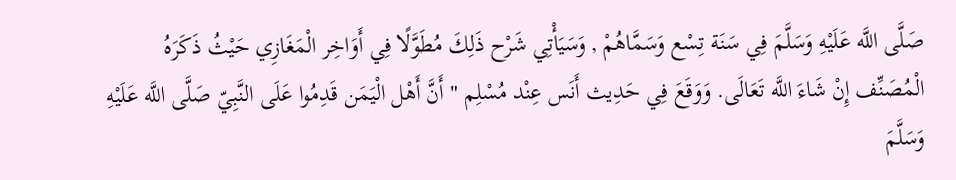صَلَّى اللَّه عَلَيْهِ وَسَلَّمَ فِي سَنَة تِسْع وَسَمَّاهُمْ , وَسَيَأْتِي شَرْح ذَلِكَ مُطَوَّلًا فِي أَوَاخِر الْمَغَازِي حَيْثُ ذَكَرَهُ الْمُصَنِّف إِنْ شَاءَ اللَّه تَعَالَى. وَوَقَعَ فِي حَدِيث أَنَس عِنْد مُسْلِم " أَنَّ أَهْل الْيَمَن قَدِمُوا عَلَى النَّبِيّ صَلَّى اللَّه عَلَيْهِ وَسَلَّمَ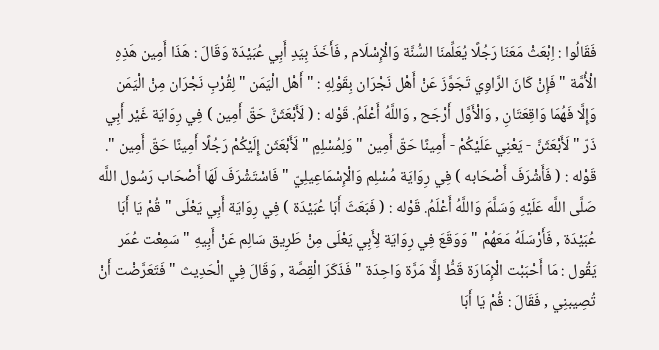فَقَالُوا : اِبْعَثْ مَعَنَا رَجُلًا يُعَلِّمنَا السُّنَّة وَالْإِسْلَام , فَأَخَذَ بِيَدِ أَبِي عُبَيْدَة وَقَالَ : هَذَا أَمِين هَذِهِ الْأُمَّة " فَإِنْ كَانَ الرَّاوِي تَجَوَّزَ عَنْ أَهْل نَجْرَان بِقَوْلِهِ : " أَهْل الْيَمَن " لِقُرْبِ نَجْرَان مِنْ الْيَمَن وَإِلَّا فَهُمَا وَاقِعَتَانِ , وَالْأَوَّل أَرْجَح , وَاللَّهُ أَعْلَمُ. قَوْله : ( لَأَبْعَثَنَّ حَقّ أَمِين ) فِي رِوَايَة غَيْر أَبِي ذَرّ " لَأَبْعَثَنَّ - يَعْنِي عَلَيْكُمْ - أَمِينًا حَقّ أَمِين " وَلِمُسْلِمٍ " لَأَبْعَثَن إِلَيْكُمْ رَجُلًا أَمِينًا حَقّ أَمِين ". قَوْله : ( فَأَشْرَفَ أَصْحَابه ) فِي رِوَايَة مُسْلِم وَالْإِسْمَاعِيلِيّ " فَاسْتَشْرَفَ لَهَا أَصْحَاب رَسُول اللَّه صَلَّى اللَّه عَلَيْهِ وَسَلَّمَ وَاللَّهُ أَعْلَمُ. قَوْله : ( فَبَعَثَ أَبَا عُبَيْدَة ) فِي رِوَايَة أَبِي يَعْلَى " قُمْ يَا أَبَا عُبَيْدَة , فَأَرْسَلَهُ مَعَهُمْ " وَوَقَعَ فِي رِوَايَة لِأَبِي يَعْلَى مِنْ طَرِيق سَالِم عَنْ أَبِيهِ " سَمِعْت عُمَر يَقُول : مَا أَحْبَبْت الْإِمَارَة قَطُّ إِلَّا مَرَّة وَاحِدَة " فَذَكَرَ الْقِصَّة , وَقَالَ فِي الْحَدِيث " فَتَعَرَّضْت أَنْ تُصِيبنِي , فَقَالَ : قُمْ يَا أَبَا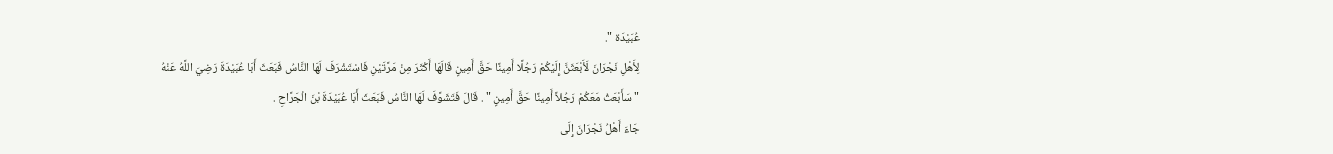عُبَيْدَة ".
لِأَهْلِ نَجْرَانَ لَأَبْعَثَنَّ إِلَيْكُمْ رَجُلًا أَمِينًا حَقَّ أَمِينٍ قَالَهَا أَكْثَرَ مِنْ مَرَّتَيْنِ فَاسْتَشْرَفَ لَهَا النَّاسُ فَبَعَثَ أَبَا عُبَيْدَةَ رَضِيَ اللَّهُ عَنْهُ
" سَأَبْعَثُ مَعَكُمْ رَجُلاً أَمِينًا حَقَّ أَمِينٍ " . قَالَ فَتَشَوَّفَ لَهَا النَّاسُ فَبَعَثَ أَبَا عُبَيْدَةَ بْنَ الْجَرَّاحِ .
جَاءَ أَهْلُ نَجْرَانَ إِلَى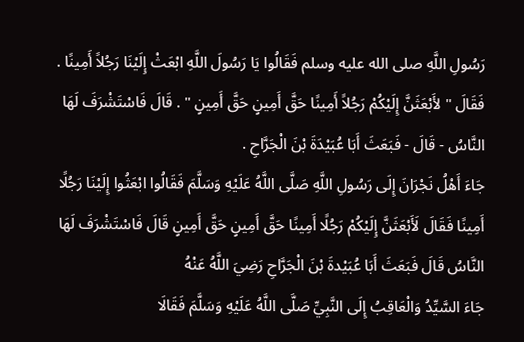رَسُولِ اللَّهِ صلى الله عليه وسلم فَقَالُوا يَا رَسُولَ اللَّهِ ابْعَثْ إِلَيْنَا رَجُلاً أَمِينًا . فَقَالَ " لأَبْعَثَنَّ إِلَيْكُمْ رَجُلاً أَمِينًا حَقَّ أَمِينٍ حَقَّ أَمِينٍ " . قَالَ فَاسْتَشْرَفَ لَهَا النَّاسُ - قَالَ - فَبَعَثَ أَبَا عُبَيْدَةَ بْنَ الْجَرَّاحِ .
جَاءَ أَهْلُ نَجْرَانَ إِلَى رَسُولِ اللَّهِ صَلَّى اللَّهُ عَلَيْهِ وَسَلَّمَ فَقَالُوا ابْعَثُوا إِلَيْنَا رَجُلًا أَمِينًا فَقَالَ لَأَبْعَثَنَّ إِلَيْكُمْ رَجُلًا أَمِينًا حَقَّ أَمِينٍ حَقَّ أَمِينٍ قَالَ فَاسْتَشْرَفَ لَهَا النَّاسُ قَالَ فَبَعَثَ أَبَا عُبَيْدةَ بْنَ الْجَرَّاحِ رَضِيَ اللَّهُ عَنْهُ
جَاءَ السَّيِّدُ وَالْعَاقِبُ إِلَى النَّبِيِّ صَلَّى اللَّهُ عَلَيْهِ وَسَلَّمَ فَقَالَا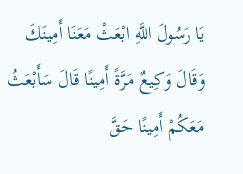يَا رَسُولَ اللَّهِ ابْعَثْ مَعَنَا أَمِينَكَ وَقَالَ وَكِيعٌ مَرَّةً أَمِينًا قَالَ سَأَبْعَثُ مَعَكُمْ أَمِينًا حَقَّ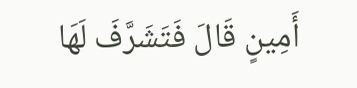أَمِينٍ قَالَ فَتَشَرَّفَ لَهَا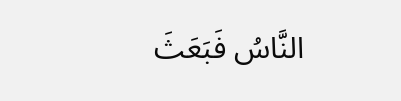النَّاسُ فَبَعَثَ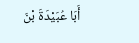أَبَا عُبَيْدَةَ بْنَ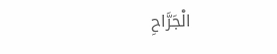الْجَرَّاحِ